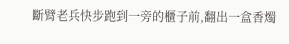斷臂老兵快步跑到一旁的櫃子前,翻出一盒香燭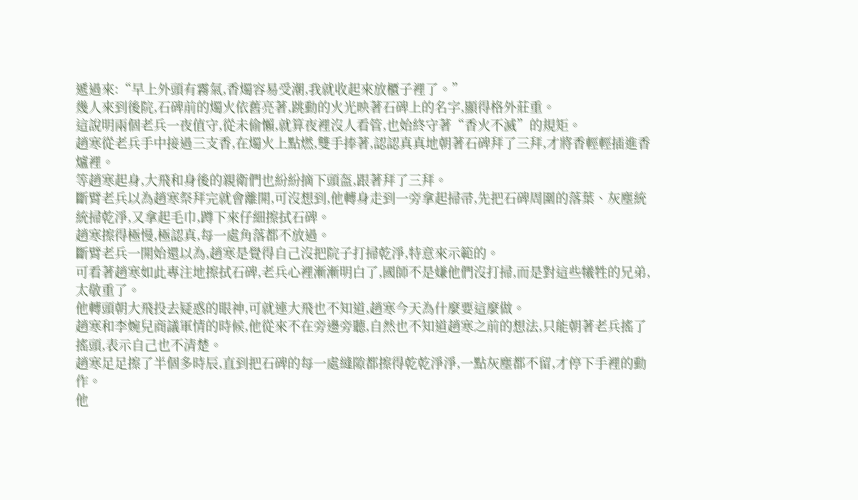遞過來:“早上外頭有霧氣,香燭容易受潮,我就收起來放櫃子裡了。”
幾人來到後院,石碑前的燭火依舊亮著,跳動的火光映著石碑上的名字,顯得格外莊重。
這說明兩個老兵一夜值守,從未偷懶,就算夜裡沒人看管,也始終守著“香火不滅”的規矩。
趙寒從老兵手中接過三支香,在燭火上點燃,雙手捧著,認認真真地朝著石碑拜了三拜,才將香輕輕插進香爐裡。
等趙寒起身,大飛和身後的親衛們也紛紛摘下頭盔,跟著拜了三拜。
斷臂老兵以為趙寒祭拜完就會離開,可沒想到,他轉身走到一旁拿起掃帚,先把石碑周圍的落葉、灰塵統統掃乾淨,又拿起毛巾,蹲下來仔細擦拭石碑。
趙寒擦得極慢,極認真,每一處角落都不放過。
斷臂老兵一開始還以為,趙寒是覺得自己沒把院子打掃乾淨,特意來示範的。
可看著趙寒如此專注地擦拭石碑,老兵心裡漸漸明白了,國師不是嫌他們沒打掃,而是對這些犧牲的兄弟,太敬重了。
他轉頭朝大飛投去疑惑的眼神,可就連大飛也不知道,趙寒今天為什麼要這麼做。
趙寒和李婉兒商議軍情的時候,他從來不在旁邊旁聽,自然也不知道趙寒之前的想法,只能朝著老兵搖了搖頭,表示自己也不清楚。
趙寒足足擦了半個多時辰,直到把石碑的每一處縫隙都擦得乾乾淨淨,一點灰塵都不留,才停下手裡的動作。
他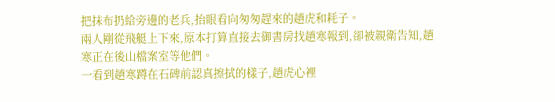把抹布扔給旁邊的老兵,抬眼看向匆匆趕來的趙虎和耗子。
兩人剛從飛艇上下來,原本打算直接去御書房找趙寒報到,卻被親衛告知,趙寒正在後山檔案室等他們。
一看到趙寒蹲在石碑前認真擦拭的樣子,趙虎心裡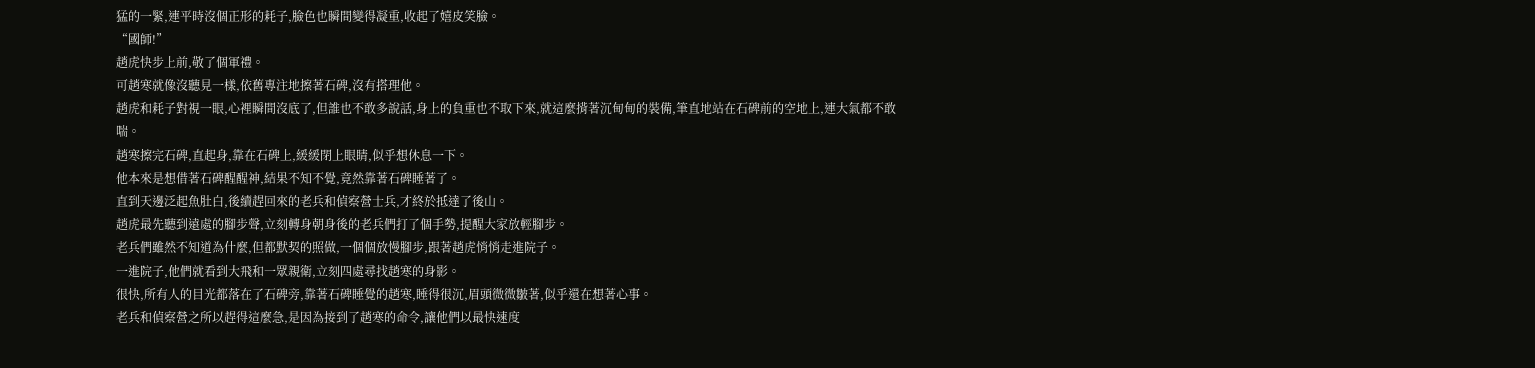猛的一緊,連平時沒個正形的耗子,臉色也瞬間變得凝重,收起了嬉皮笑臉。
“國師!”
趙虎快步上前,敬了個軍禮。
可趙寒就像沒聽見一樣,依舊專注地擦著石碑,沒有搭理他。
趙虎和耗子對視一眼,心裡瞬間沒底了,但誰也不敢多說話,身上的負重也不取下來,就這麼揹著沉甸甸的裝備,筆直地站在石碑前的空地上,連大氣都不敢喘。
趙寒擦完石碑,直起身,靠在石碑上,緩緩閉上眼睛,似乎想休息一下。
他本來是想借著石碑醒醒神,結果不知不覺,竟然靠著石碑睡著了。
直到天邊泛起魚肚白,後續趕回來的老兵和偵察營士兵,才終於抵達了後山。
趙虎最先聽到遠處的腳步聲,立刻轉身朝身後的老兵們打了個手勢,提醒大家放輕腳步。
老兵們雖然不知道為什麼,但都默契的照做,一個個放慢腳步,跟著趙虎悄悄走進院子。
一進院子,他們就看到大飛和一眾親衛,立刻四處尋找趙寒的身影。
很快,所有人的目光都落在了石碑旁,靠著石碑睡覺的趙寒,睡得很沉,眉頭微微皺著,似乎還在想著心事。
老兵和偵察營之所以趕得這麼急,是因為接到了趙寒的命令,讓他們以最快速度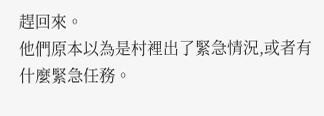趕回來。
他們原本以為是村裡出了緊急情況,或者有什麼緊急任務。